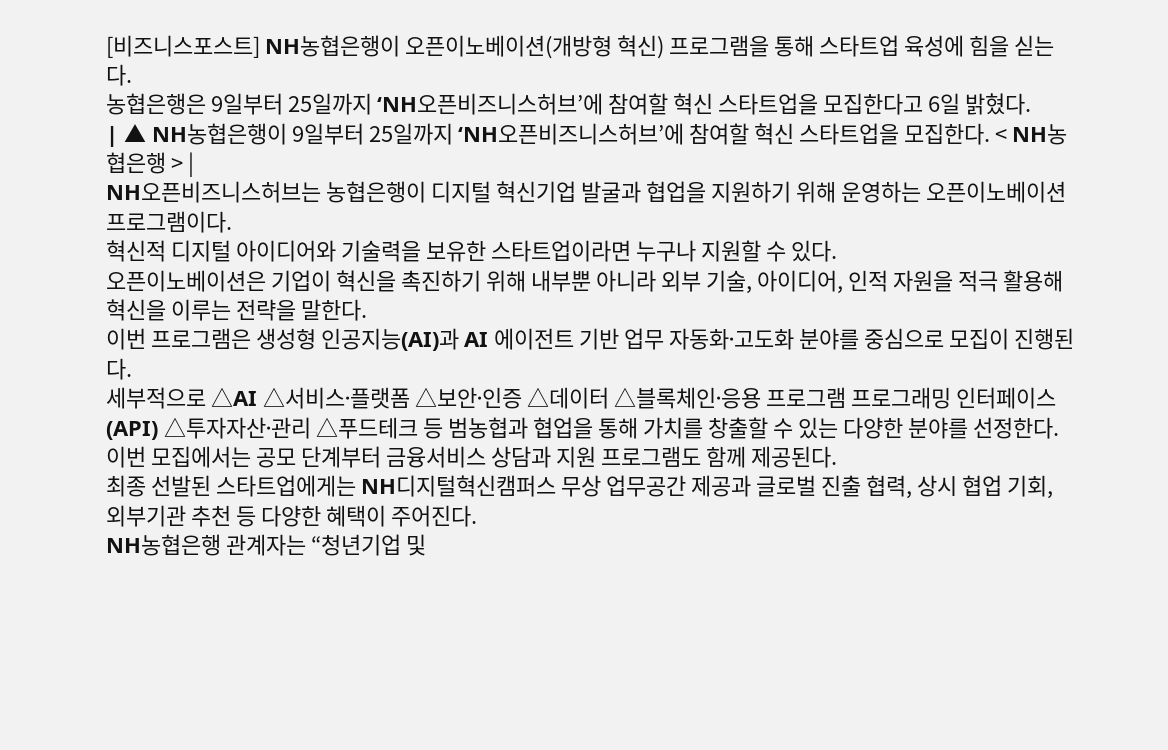[비즈니스포스트] NH농협은행이 오픈이노베이션(개방형 혁신) 프로그램을 통해 스타트업 육성에 힘을 싣는다.
농협은행은 9일부터 25일까지 ‘NH오픈비즈니스허브’에 참여할 혁신 스타트업을 모집한다고 6일 밝혔다.
| ▲ NH농협은행이 9일부터 25일까지 ‘NH오픈비즈니스허브’에 참여할 혁신 스타트업을 모집한다. < NH농협은행 > |
NH오픈비즈니스허브는 농협은행이 디지털 혁신기업 발굴과 협업을 지원하기 위해 운영하는 오픈이노베이션 프로그램이다.
혁신적 디지털 아이디어와 기술력을 보유한 스타트업이라면 누구나 지원할 수 있다.
오픈이노베이션은 기업이 혁신을 촉진하기 위해 내부뿐 아니라 외부 기술, 아이디어, 인적 자원을 적극 활용해 혁신을 이루는 전략을 말한다.
이번 프로그램은 생성형 인공지능(AI)과 AI 에이전트 기반 업무 자동화ᐧ고도화 분야를 중심으로 모집이 진행된다.
세부적으로 △AI △서비스ᐧ플랫폼 △보안ᐧ인증 △데이터 △블록체인ᐧ응용 프로그램 프로그래밍 인터페이스(API) △투자자산ᐧ관리 △푸드테크 등 범농협과 협업을 통해 가치를 창출할 수 있는 다양한 분야를 선정한다.
이번 모집에서는 공모 단계부터 금융서비스 상담과 지원 프로그램도 함께 제공된다.
최종 선발된 스타트업에게는 NH디지털혁신캠퍼스 무상 업무공간 제공과 글로벌 진출 협력, 상시 협업 기회, 외부기관 추천 등 다양한 혜택이 주어진다.
NH농협은행 관계자는 “청년기업 및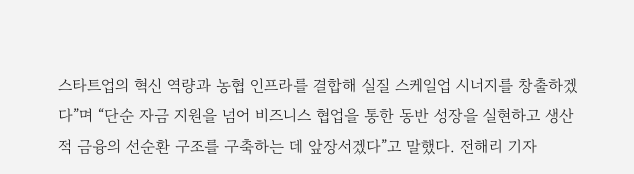스타트업의 혁신 역량과 농협 인프라를 결합해 실질 스케일업 시너지를 창출하겠다”며 “단순 자금 지원을 넘어 비즈니스 협업을 통한 동반 성장을 실현하고 생산적 금융의 선순환 구조를 구축하는 데 앞장서겠다”고 말했다. 전해리 기자